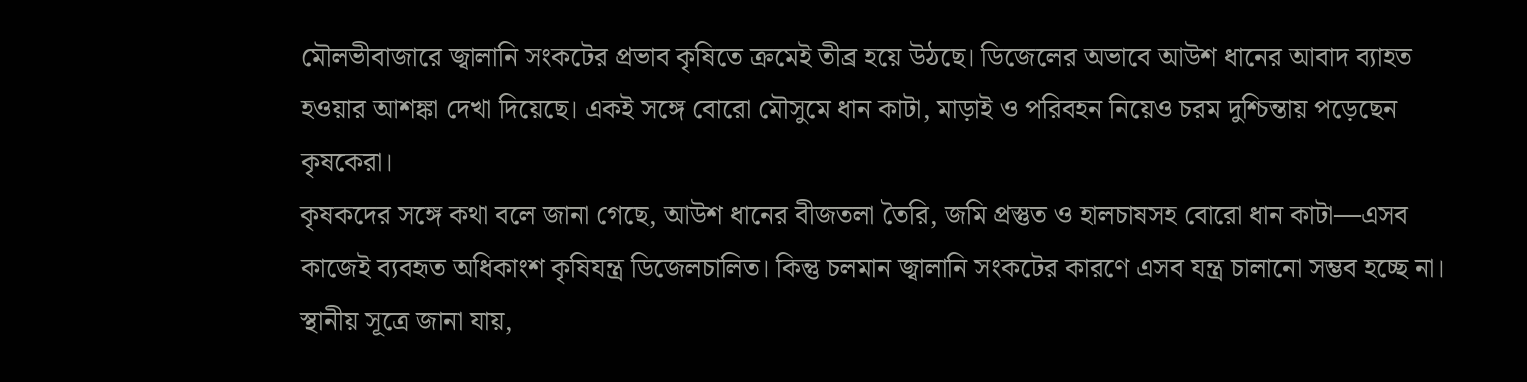মৌলভীবাজারে জ্বালানি সংকটের প্রভাব কৃষিতে ক্রমেই তীব্র হয়ে উঠছে। ডিজেলের অভাবে আউশ ধানের আবাদ ব্যাহত হওয়ার আশঙ্কা দেখা দিয়েছে। একই সঙ্গে বোরো মৌসুমে ধান কাটা, মাড়াই ও পরিবহন নিয়েও চরম দুশ্চিন্তায় পড়েছেন কৃষকেরা।
কৃষকদের সঙ্গে কথা বলে জানা গেছে, আউশ ধানের বীজতলা তৈরি, জমি প্রস্তুত ও হালচাষসহ বোরো ধান কাটা—এসব কাজেই ব্যবহৃত অধিকাংশ কৃষিযন্ত্র ডিজেলচালিত। কিন্তু চলমান জ্বালানি সংকটের কারণে এসব যন্ত্র চালানো সম্ভব হচ্ছে না।
স্থানীয় সূত্রে জানা যায়,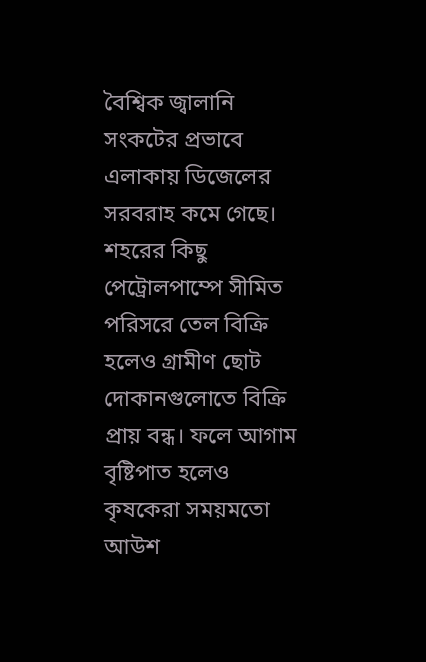বৈশ্বিক জ্বালানি সংকটের প্রভাবে এলাকায় ডিজেলের সরবরাহ কমে গেছে। শহরের কিছু পেট্রোলপাম্পে সীমিত পরিসরে তেল বিক্রি হলেও গ্রামীণ ছোট দোকানগুলোতে বিক্রি প্রায় বন্ধ। ফলে আগাম বৃষ্টিপাত হলেও কৃষকেরা সময়মতো আউশ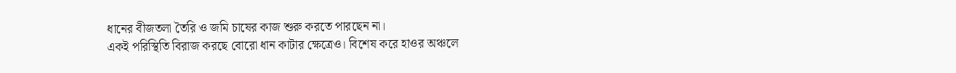ধানের বীজতলা তৈরি ও জমি চাষের কাজ শুরু করতে পারছেন না।
একই পরিস্থিতি বিরাজ করছে বোরো ধান কাটার ক্ষেত্রেও। বিশেষ করে হাওর অঞ্চলে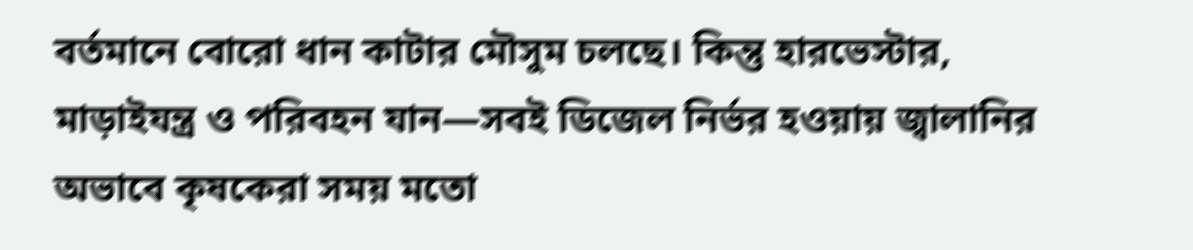বর্তমানে বোরো ধান কাটার মৌসুম চলছে। কিন্তু হারভেস্টার, মাড়াইযন্ত্র ও পরিবহন যান—সবই ডিজেল নির্ভর হওয়ায় জ্বালানির অভাবে কৃষকেরা সময় মতো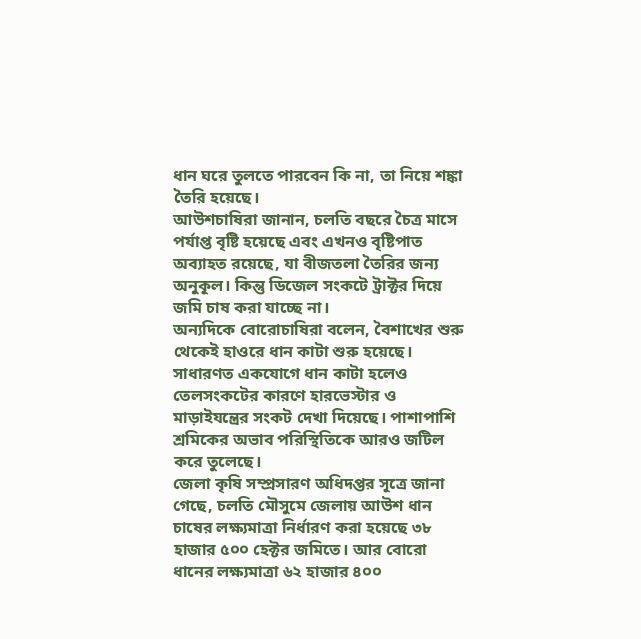ধান ঘরে তুলতে পারবেন কি না, তা নিয়ে শঙ্কা তৈরি হয়েছে।
আউশচাষিরা জানান, চলতি বছরে চৈত্র মাসে পর্যাপ্ত বৃষ্টি হয়েছে এবং এখনও বৃষ্টিপাত অব্যাহত রয়েছে, যা বীজতলা তৈরির জন্য অনুকূল। কিন্তু ডিজেল সংকটে ট্রাক্টর দিয়ে জমি চাষ করা যাচ্ছে না।
অন্যদিকে বোরোচাষিরা বলেন, বৈশাখের শুরু থেকেই হাওরে ধান কাটা শুরু হয়েছে। সাধারণত একযোগে ধান কাটা হলেও তেলসংকটের কারণে হারভেস্টার ও মাড়াইযন্ত্রের সংকট দেখা দিয়েছে। পাশাপাশি শ্রমিকের অভাব পরিস্থিতিকে আরও জটিল করে তুলেছে।
জেলা কৃষি সম্প্রসারণ অধিদপ্তর সূত্রে জানা গেছে, চলতি মৌসুমে জেলায় আউশ ধান চাষের লক্ষ্যমাত্রা নির্ধারণ করা হয়েছে ৩৮ হাজার ৫০০ হেক্টর জমিতে। আর বোরো ধানের লক্ষ্যমাত্রা ৬২ হাজার ৪০০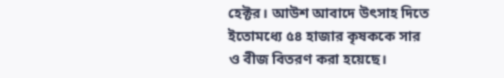হেক্টর। আউশ আবাদে উৎসাহ দিতে ইতোমধ্যে ৫৪ হাজার কৃষককে সার ও বীজ বিতরণ করা হয়েছে।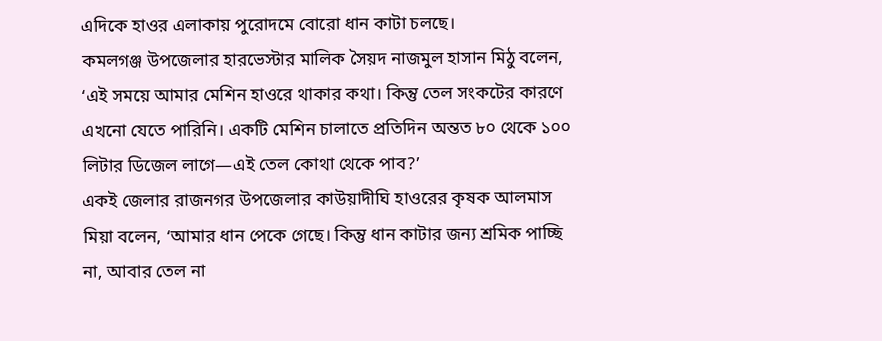এদিকে হাওর এলাকায় পুরোদমে বোরো ধান কাটা চলছে।
কমলগঞ্জ উপজেলার হারভেস্টার মালিক সৈয়দ নাজমুল হাসান মিঠু বলেন, ‘এই সময়ে আমার মেশিন হাওরে থাকার কথা। কিন্তু তেল সংকটের কারণে এখনো যেতে পারিনি। একটি মেশিন চালাতে প্রতিদিন অন্তত ৮০ থেকে ১০০ লিটার ডিজেল লাগে—এই তেল কোথা থেকে পাব?’
একই জেলার রাজনগর উপজেলার কাউয়াদীঘি হাওরের কৃষক আলমাস মিয়া বলেন, ‘আমার ধান পেকে গেছে। কিন্তু ধান কাটার জন্য শ্রমিক পাচ্ছি না, আবার তেল না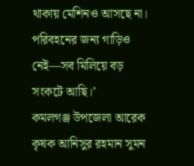থাকায় মেশিনও আসছে না। পরিবহনের জন্য গাড়িও নেই—সব মিলিয়ে বড় সংকটে আছি।’
কমলগঞ্জ উপজেলা আরেক কৃষক আনিসুর রহমান সুমন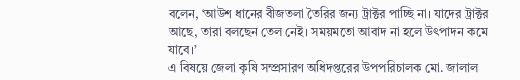বলেন, ‘আউশ ধানের বীজতলা তৈরির জন্য ট্রাক্টর পাচ্ছি না। যাদের ট্রাক্টর আছে, তারা বলছেন তেল নেই। সময়মতো আবাদ না হলে উৎপাদন কমে যাবে।’
এ বিষয়ে জেলা কৃষি সম্প্রসারণ অধিদপ্তরের উপপরিচালক মো. জালাল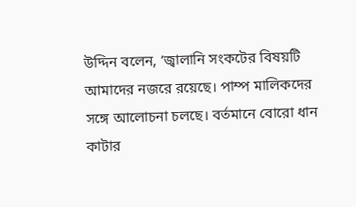উদ্দিন বলেন, ‘জ্বালানি সংকটের বিষয়টি আমাদের নজরে রয়েছে। পাম্প মালিকদের সঙ্গে আলোচনা চলছে। বর্তমানে বোরো ধান কাটার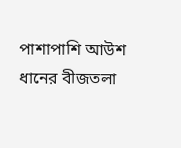পাশাপাশি আউশ ধানের বীজতলা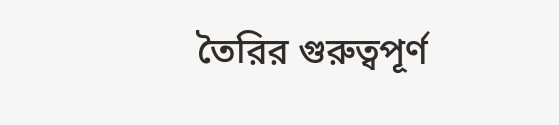তৈরির গুরুত্বপূর্ণ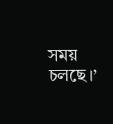সময় চলছে।’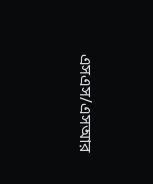এসএস/এসআর